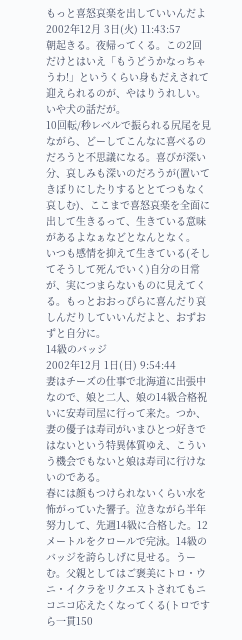もっと喜怒哀楽を出していいんだよ
2002年12月 3日(火) 11:43:57
朝起きる。夜帰ってくる。この2回だけとはいえ「もうどうかなっちゃうわ!」というくらい身もだえされて迎えられるのが、やはりうれしい。いや犬の話だが。
10回転/秒レベルで振られる尻尾を見ながら、どーしてこんなに喜べるのだろうと不思議になる。喜びが深い分、哀しみも深いのだろうが(置いてきぼりにしたりするととてつもなく哀しむ)、ここまで喜怒哀楽を全面に出して生きるって、生きている意味があるよなぁなどとなんとなく。
いつも感情を抑えて生きている(そしてそうして死んでいく)自分の日常が、実につまらないものに見えてくる。もっとおおっぴらに喜んだり哀しんだりしていいんだよと、おずおずと自分に。
14級のバッジ
2002年12月 1日(日) 9:54:44
妻はチーズの仕事で北海道に出張中なので、娘と二人、娘の14級合格祝いに安寿司屋に行って来た。つか、妻の優子は寿司がいまひとつ好きではないという特異体質ゆえ、こういう機会でもないと娘は寿司に行けないのである。
春には顔もつけられないくらい水を怖がっていた響子。泣きながら半年努力して、先週14級に合格した。12メートルをクロールで完泳。14級のバッジを誇らしげに見せる。うーむ。父親としてはご褒美にトロ・ウニ・イクラをリクエストされてもニコニコ応えたくなってくる(トロですら一貫150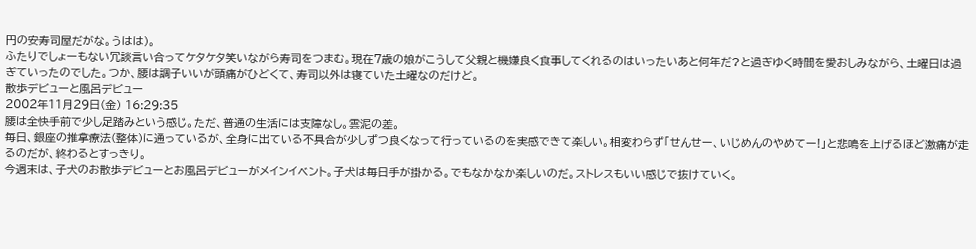円の安寿司屋だがな。うはは)。
ふたりでしょーもない冗談言い合ってケタケタ笑いながら寿司をつまむ。現在7歳の娘がこうして父親と機嫌良く食事してくれるのはいったいあと何年だ?と過ぎゆく時間を愛おしみながら、土曜日は過ぎていったのでした。つか、腰は調子いいが頭痛がひどくて、寿司以外は寝ていた土曜なのだけど。
散歩デビューと風呂デビュー
2002年11月29日(金) 16:29:35
腰は全快手前で少し足踏みという感じ。ただ、普通の生活には支障なし。雲泥の差。
毎日、銀座の推拿療法(整体)に通っているが、全身に出ている不具合が少しずつ良くなって行っているのを実感できて楽しい。相変わらず「せんせー、いじめんのやめてー!」と悲鳴を上げるほど激痛が走るのだが、終わるとすっきり。
今週末は、子犬のお散歩デビューとお風呂デビューがメインイベント。子犬は毎日手が掛かる。でもなかなか楽しいのだ。ストレスもいい感じで抜けていく。